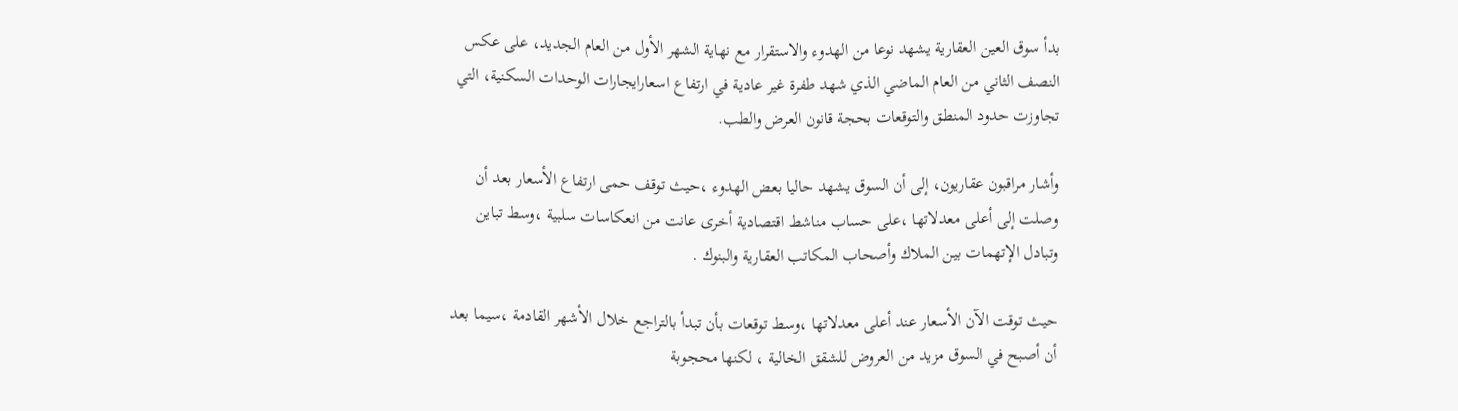بدأ سوق العين العقارية يشهد نوعا من الهدوء والاستقرار مع نهاية الشهر الأول من العام الجديد، على عكس النصف الثاني من العام الماضي الذي شهد طفرة غير عادية في ارتفاع اسعارايجارات الوحدات السكنية، التي تجاوزت حدود المنطق والتوقعات بحجة قانون العرض والطب.

وأشار مراقبون عقاريون، إلى أن السوق يشهد حاليا بعض الهدوء ،حيث توقف حمى ارتفاع الأسعار بعد أن وصلت إلى أعلى معدلاتها ،على حساب مناشط اقتصادية أخرى عانت من انعكاسات سلبية ،وسط تباين وتبادل الإتهمات بين الملاك وأصحاب المكاتب العقارية والبنوك .

حيث توقت الآن الأسعار عند أعلى معدلاتها ،وسط توقعات بأن تبدأ بالتراجع خلال الأشهر القادمة ،سيما بعد أن أصبح في السوق مزيد من العروض للشقق الخالية ، لكنها محجوبة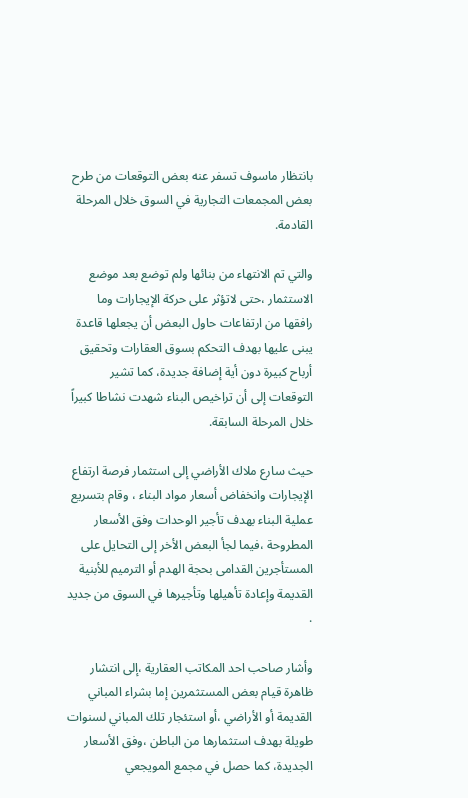بانتظار ماسوف تسفر عنه بعض التوقعات من طرح بعض المجمعات التجارية في السوق خلال المرحلة القادمة.

والتي تم الانتهاء من بنائها ولم توضع بعد موضع الاستثمار ،حتى لاتؤثر على حركة الإيجارات وما رافقها من ارتفاعات حاول البعض أن يجعلها قاعدة يبنى عليها بهدف التحكم بسوق العقارات وتحقيق أرباح كبيرة دون أية إضافة جديدة، كما تشير التوقعات إلى أن تراخيص البناء شهدت نشاطا كبيراً خلال المرحلة السابقة.

حيث سارع ملاك الأراضي إلى استثمار فرصة ارتفاع الإيجارات وانخفاض أسعار مواد البناء ، وقام بتسريع عملية البناء بهدف تأجير الوحدات وفق الأسعار المطروحة ،فيما لجأ البعض الأخر إلى التحايل على المستأجرين القدامى بحجة الهدم أو الترميم للأبنية القديمة وإعادة تأهيلها وتأجيرها في السوق من جديد .

وأشار صاحب احد المكاتب العقارية ،إلى انتشار ظاهرة قيام بعض المستثمرين إما بشراء المباني القديمة أو الأراضي ،أو استئجار تلك المباني لسنوات طويلة بهدف استثمارها من الباطن ،وفق الأسعار الجديدة، كما حصل في مجمع المويجعي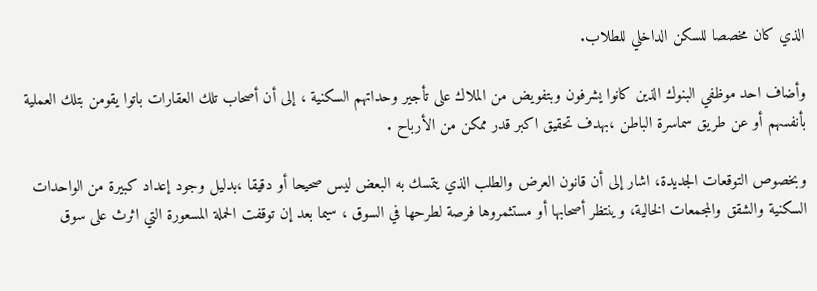الذي كان مخصصا للسكن الداخلي للطلاب.

وأضاف احد موظفي البنوك الذين كانوا يشرفون وبتفويض من الملاك على تأجير وحداتهم السكنية ، إلى أن أصحاب تلك العقارات باتوا يقومن بتلك العملية بأنفسهم أو عن طريق سماسرة الباطن ،بهدف تحقيق اكبر قدر ممكن من الأرباح .

وبخصوص التوقعات الجديدة، اشار إلى أن قانون العرض والطلب الذي يتمسك به البعض ليس صحيحا أو دقيقا ،بدليل وجود إعداد كبيرة من الواحدات السكنية والشقق والمجمعات الخالية، وينتظر أصحابها أو مستثمروها فرصة لطرحها في السوق ، سيما بعد إن توقفت الحملة المسعورة التي اثرث على سوق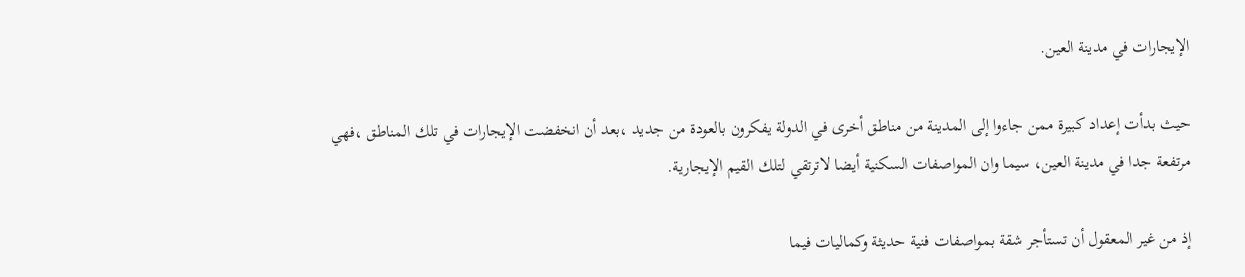الإيجارات في مدينة العين.

حيث بدأت إعداد كبيرة ممن جاءوا إلى المدينة من مناطق أخرى في الدولة يفكرون بالعودة من جديد ،بعد أن انخفضت الإيجارات في تلك المناطق ،فهي مرتفعة جدا في مدينة العين، سيما وان المواصفات السكنية أيضا لاترتقي لتلك القيم الإيجارية.

إذ من غير المعقول أن تستأجر شقة بمواصفات فنية حديثة وكماليات فيما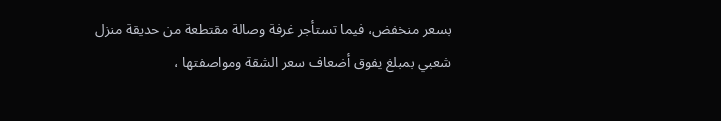بسعر منخفض، فيما تستأجر غرفة وصالة مقتطعة من حديقة منزل شعبي بمبلغ يفوق أضعاف سعر الشقة ومواصفتها ،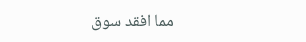مما افقد سوق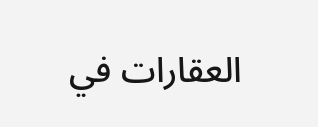العقارات في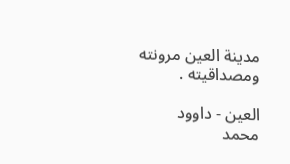مدينة العين مرونته ومصداقيته .

العين - داوود محمد